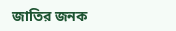জাতির জনক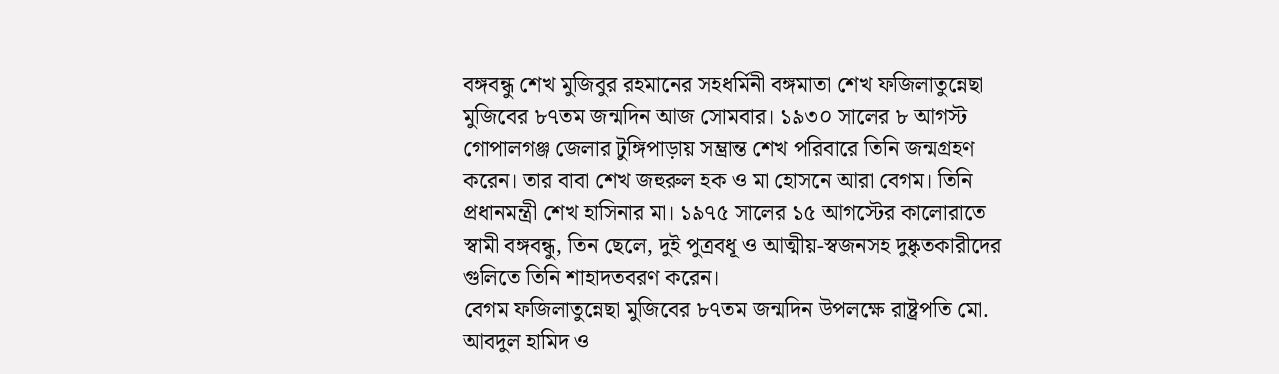বঙ্গবন্ধু শেখ মুজিবুর রহমানের সহধর্মিনী বঙ্গমাতা শেখ ফজিলাতুন্নেছা মুজিবের ৮৭তম জন্মদিন আজ সোমবার। ১৯৩০ সালের ৮ আগস্ট গোপালগঞ্জ জেলার টুঙ্গিপাড়ায় সম্ভ্রান্ত শেখ পরিবারে তিনি জন্মগ্রহণ করেন। তার বাবা শেখ জহুরুল হক ও মা হোসনে আরা বেগম। তিনি প্রধানমন্ত্রী শেখ হাসিনার মা। ১৯৭৫ সালের ১৫ আগস্টের কালোরাতে স্বামী বঙ্গবন্ধু, তিন ছেলে, দুই পুত্রবধূ ও আত্মীয়-স্বজনসহ দুষ্কৃতকারীদের গুলিতে তিনি শাহাদতবরণ করেন।
বেগম ফজিলাতুন্নেছা মুজিবের ৮৭তম জন্মদিন উপলক্ষে রাষ্ট্রপতি মো. আবদুল হামিদ ও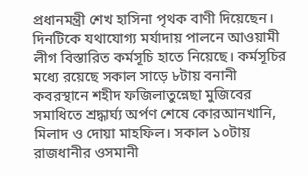প্রধানমন্ত্রী শেখ হাসিনা পৃথক বাণী দিয়েছেন। দিনটিকে যথাযোগ্য মর্যাদায় পালনে আওয়ামী লীগ বিস্তারিত কর্মসূচি হাতে নিয়েছে। কর্মসূচির মধ্যে রয়েছে সকাল সাড়ে ৮টায় বনানী কবরস্থানে শহীদ ফজিলাতুন্নেছা মুজিবের সমাধিতে শ্রদ্ধার্ঘ্য অর্পণ শেষে কোরআনখানি, মিলাদ ও দোয়া মাহফিল। সকাল ১০টায় রাজধানীর ওসমানী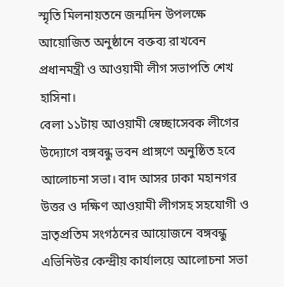স্মৃতি মিলনায়তনে জন্মদিন উপলক্ষে আয়োজিত অনুষ্ঠানে বক্তব্য রাখবেন প্রধানমন্ত্রী ও আওয়ামী লীগ সভাপতি শেখ হাসিনা।
বেলা ১১টায় আওয়ামী স্বেচ্ছাসেবক লীগের উদ্যোগে বঙ্গবন্ধু ভবন প্রাঙ্গণে অনুষ্ঠিত হবে আলোচনা সভা। বাদ আসর ঢাকা মহানগর উত্তর ও দক্ষিণ আওয়ামী লীগসহ সহযোগী ও ভ্রাতৃপ্রতিম সংগঠনের আয়োজনে বঙ্গবন্ধু এভিনিউর কেন্দ্রীয় কার্যালয়ে আলোচনা সভা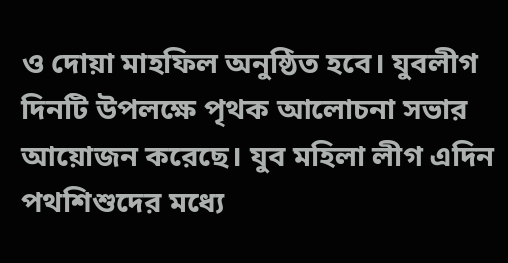ও দোয়া মাহফিল অনুষ্ঠিত হবে। যুবলীগ দিনটি উপলক্ষে পৃথক আলোচনা সভার আয়োজন করেছে। যুব মহিলা লীগ এদিন পথশিশুদের মধ্যে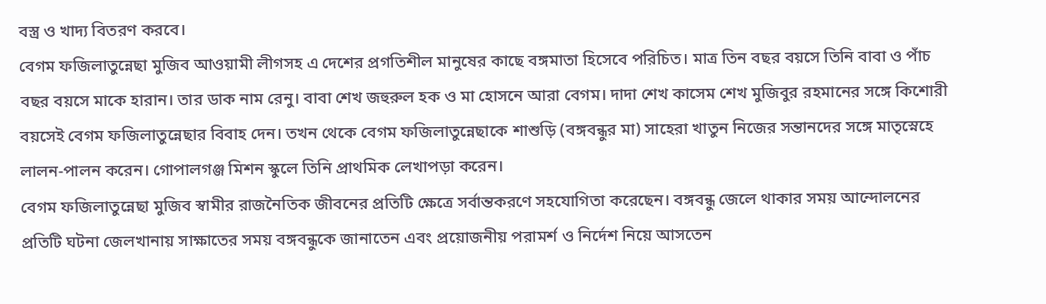বস্ত্র ও খাদ্য বিতরণ করবে।
বেগম ফজিলাতুন্নেছা মুজিব আওয়ামী লীগসহ এ দেশের প্রগতিশীল মানুষের কাছে বঙ্গমাতা হিসেবে পরিচিত। মাত্র তিন বছর বয়সে তিনি বাবা ও পাঁচ বছর বয়সে মাকে হারান। তার ডাক নাম রেনু। বাবা শেখ জহুরুল হক ও মা হোসনে আরা বেগম। দাদা শেখ কাসেম শেখ মুজিবুর রহমানের সঙ্গে কিশোরী বয়সেই বেগম ফজিলাতুন্নেছার বিবাহ দেন। তখন থেকে বেগম ফজিলাতুন্নেছাকে শাশুড়ি (বঙ্গবন্ধুর মা) সাহেরা খাতুন নিজের সন্তানদের সঙ্গে মাতৃস্নেহে লালন-পালন করেন। গোপালগঞ্জ মিশন স্কুলে তিনি প্রাথমিক লেখাপড়া করেন।
বেগম ফজিলাতুন্নেছা মুজিব স্বামীর রাজনৈতিক জীবনের প্রতিটি ক্ষেত্রে সর্বান্তকরণে সহযোগিতা করেছেন। বঙ্গবন্ধু জেলে থাকার সময় আন্দোলনের প্রতিটি ঘটনা জেলখানায় সাক্ষাতের সময় বঙ্গবন্ধুকে জানাতেন এবং প্রয়োজনীয় পরামর্শ ও নির্দেশ নিয়ে আসতেন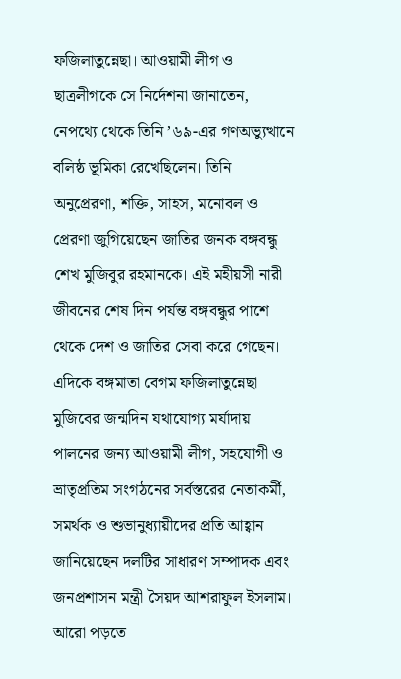ফজিলাতুন্নেছা। আওয়ামী লীগ ও ছাত্রলীগকে সে নির্দেশনা জানাতেন, নেপথ্যে থেকে তিনি ’৬৯-এর গণঅভ্যুত্থানে বলিষ্ঠ ভূমিকা রেখেছিলেন। তিনি অনুপ্রেরণা, শক্তি, সাহস, মনোবল ও প্রেরণা জুগিয়েছেন জাতির জনক বঙ্গবন্ধু শেখ মুজিবুর রহমানকে। এই মহীয়সী নারী জীবনের শেষ দিন পর্যন্ত বঙ্গবন্ধুর পাশে থেকে দেশ ও জাতির সেবা করে গেছেন।
এদিকে বঙ্গমাতা বেগম ফজিলাতুন্নেছা মুজিবের জন্মদিন যথাযোগ্য মর্যাদায় পালনের জন্য আওয়ামী লীগ, সহযোগী ও ভ্রাতৃপ্রতিম সংগঠনের সর্বস্তরের নেতাকর্মী, সমর্থক ও শুভানুধ্যায়ীদের প্রতি আহ্বান জানিয়েছেন দলটির সাধারণ সম্পাদক এবং জনপ্রশাসন মন্ত্রী সৈয়দ আশরাফুল ইসলাম।
আরো পড়তে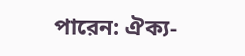পারেন: ঐক্য-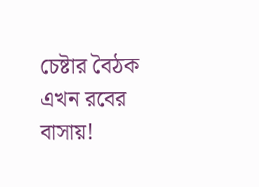চেষ্টার বৈঠক এখন রবের বাসায়!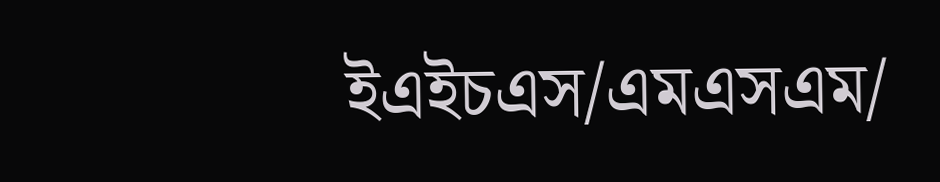ইএইচএস/এমএসএম/